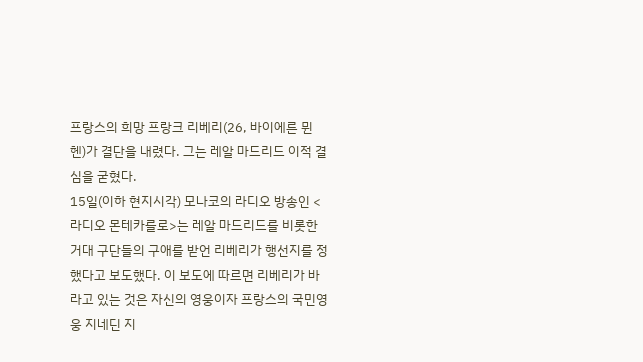프랑스의 희망 프랑크 리베리(26, 바이에른 뮌헨)가 결단을 내렸다. 그는 레알 마드리드 이적 결심을 굳혔다.
15일(이하 현지시각) 모나코의 라디오 방송인 <라디오 몬테카를로>는 레알 마드리드를 비롯한 거대 구단들의 구애를 받언 리베리가 행선지를 정했다고 보도했다. 이 보도에 따르면 리베리가 바라고 있는 것은 자신의 영웅이자 프랑스의 국민영웅 지네딘 지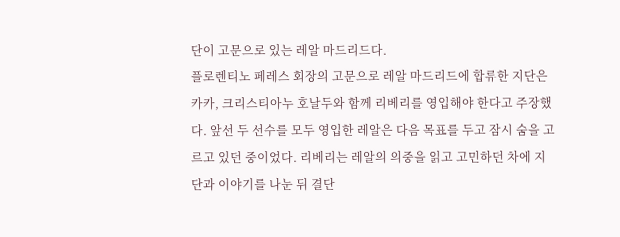단이 고문으로 있는 레알 마드리드다.
플로렌티노 페레스 회장의 고문으로 레알 마드리드에 합류한 지단은 카카, 크리스티아누 호날두와 함께 리베리를 영입해야 한다고 주장했다. 앞선 두 선수를 모두 영입한 레알은 다음 목표를 두고 잠시 숨을 고르고 있던 중이었다. 리베리는 레알의 의중을 읽고 고민하던 차에 지단과 이야기를 나눈 뒤 결단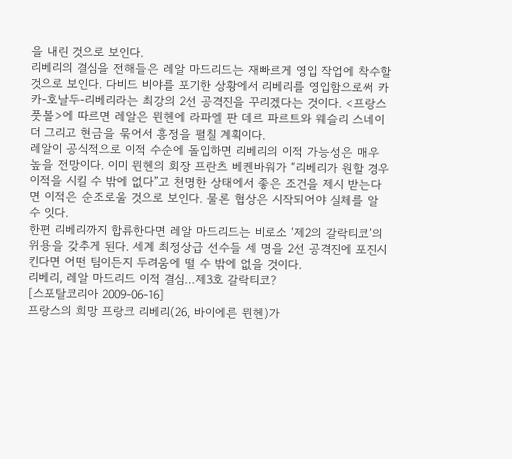을 내린 것으로 보인다.
리베리의 결심을 전해들은 레알 마드리드는 재빠르게 영입 작업에 착수할 것으로 보인다. 다비드 비야를 포기한 상황에서 리베리를 영입함으로써 카카-호날두-리베리라는 최강의 2선 공격진을 꾸리겠다는 것이다. <프랑스풋볼>에 따르면 레알은 뮌헨에 라파엘 판 데르 파르트와 웨슬리 스네이더 그리고 현금을 묶어서 흥정을 펼칠 계획이다.
레알이 공식적으로 이적 수순에 돌입하면 리베리의 이적 가능성은 매우 높을 전망이다. 이미 뮌헨의 회장 프란츠 베켄바워가 “리베리가 원할 경우 이적을 시킬 수 밖에 없다”고 천명한 상태에서 좋은 조건을 제시 받는다면 이적은 순조로울 것으로 보인다. 물론 협상은 시작되어야 실체를 알 수 잇다.
한편 리베리까지 합류한다면 레알 마드리드는 비로소 ‘제2의 갈락티코’의 위용을 갖추게 된다. 세계 최정상급 선수들 세 명을 2선 공격진에 포진시킨다면 어떤 팀이든지 두려움에 떨 수 밖에 없을 것이다.
리베리, 레알 마드리드 이적 결심…제3호 갈락티코?
[스포탈코리아 2009-06-16]
프랑스의 희망 프랑크 리베리(26, 바이에른 뮌헨)가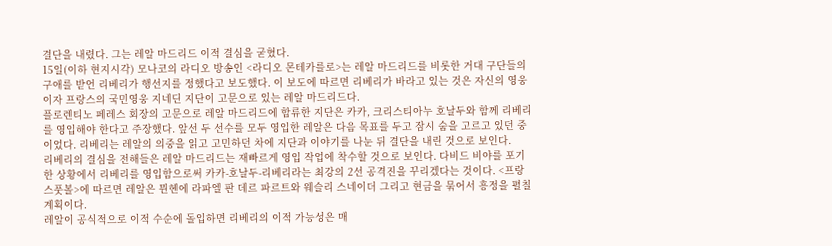결단을 내렸다. 그는 레알 마드리드 이적 결심을 굳혔다.
15일(이하 현지시각) 모나코의 라디오 방송인 <라디오 몬테카를로>는 레알 마드리드를 비롯한 거대 구단들의 구애를 받언 리베리가 행선지를 정했다고 보도했다. 이 보도에 따르면 리베리가 바라고 있는 것은 자신의 영웅이자 프랑스의 국민영웅 지네딘 지단이 고문으로 있는 레알 마드리드다.
플로렌티노 페레스 회장의 고문으로 레알 마드리드에 합류한 지단은 카카, 크리스티아누 호날두와 함께 리베리를 영입해야 한다고 주장했다. 앞선 두 선수를 모두 영입한 레알은 다음 목표를 두고 잠시 숨을 고르고 있던 중이었다. 리베리는 레알의 의중을 읽고 고민하던 차에 지단과 이야기를 나눈 뒤 결단을 내린 것으로 보인다.
리베리의 결심을 전해들은 레알 마드리드는 재빠르게 영입 작업에 착수할 것으로 보인다. 다비드 비야를 포기한 상황에서 리베리를 영입함으로써 카카-호날두-리베리라는 최강의 2선 공격진을 꾸리겠다는 것이다. <프랑스풋볼>에 따르면 레알은 뮌헨에 라파엘 판 데르 파르트와 웨슬리 스네이더 그리고 현금을 묶어서 흥정을 펼칠 계획이다.
레알이 공식적으로 이적 수순에 돌입하면 리베리의 이적 가능성은 매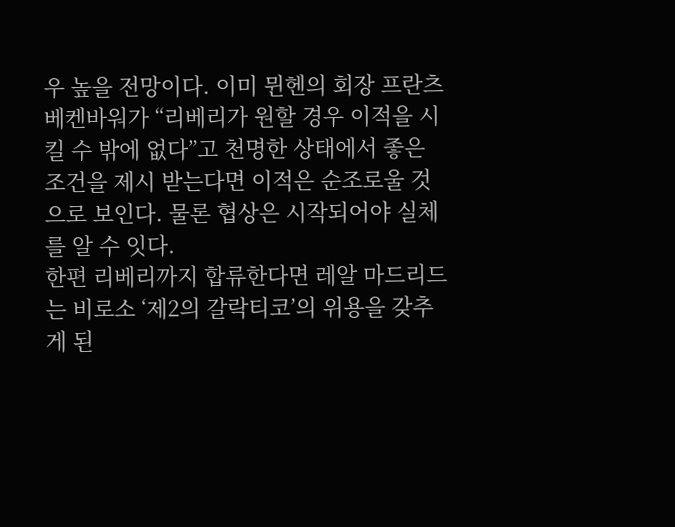우 높을 전망이다. 이미 뮌헨의 회장 프란츠 베켄바워가 “리베리가 원할 경우 이적을 시킬 수 밖에 없다”고 천명한 상태에서 좋은 조건을 제시 받는다면 이적은 순조로울 것으로 보인다. 물론 협상은 시작되어야 실체를 알 수 잇다.
한편 리베리까지 합류한다면 레알 마드리드는 비로소 ‘제2의 갈락티코’의 위용을 갖추게 된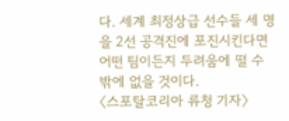다. 세계 최정상급 선수들 세 명을 2선 공격진에 포진시킨다면 어떤 팀이든지 두려움에 떨 수 밖에 없을 것이다.
〈스포탈코리아 류청 기자〉